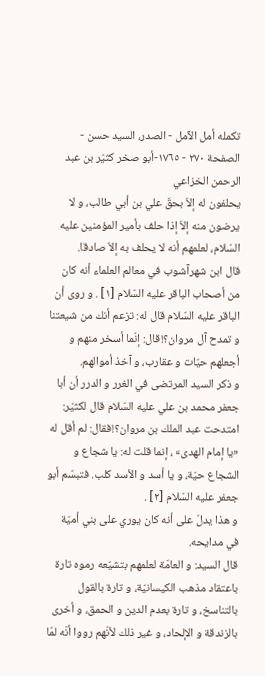تكمله أمل الآمل - الصدر، السيد حسن - الصفحة ٢٧٠ - ١٧٦٥-أبو صخر كثيّر بن عبد الرحمن الخزاعي
يحلفون له إلاّ بحقّ علي بن أبي طالب، و لا يرضون منه إلاّ إذا حلف بأمير المؤمنين عليه السّلام، لعلمهم أنه لا يحلف به إلاّ صادقا.
قال ابن شهرآشوب في معالم العلماء أنه كان من أصحاب الباقر عليه السّلام [١] . و روى أن الباقر عليه السّلام قال له: تزعم أنك من شيعتنا و تمدح آل مروان؟!قال: إنّما أسخر منهم و أجعلهم حيّات و عقارب، و آخذ أموالهم.
و ذكر السيد المرتضى في الغرر و الدرر أن أبا جعفر محمد بن علي عليه السّلام قال لكثيّر: امتدحت عبد الملك بن مروان؟!فقال: لم أقل له «يا إمام الهدى» ، إنما قلت له: يا شجاع و الشجاع حيّة، و يا أسد و الأسد كلب. فتبسّم أبو جعفر عليه السّلام [٢] .
و هذا يدلّ على أنه كان يوري على بني أميّة في مدايحه.
قال السيد: و العامّة لعلمهم بتشيّعه رموه تارة باعتقاد مذهب الكيسانيّة، و تارة بالقول بالتناسخ، و تارة بعدم الدين و الحمق، و أخرى بالزندقة و الإلحاد، و غير ذلك لأنّهم رووا أنّه لمّا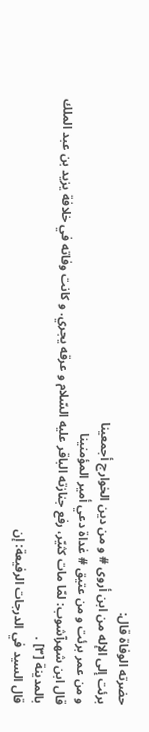حضرته الوفاة قال:
برئت إلى الإله من ابن أروى # و من دين الخوارج أجمعينا
و من عمر برئت و من عتيق # غداة دعي أمير المؤمنينا
قال ابن شهرآشوب: لمّا مات كثيّر، رفع جنازته الباقر عليه السّلام و عرقه يجري. و كانت وفاته في خلافة يزيد بن عبد الملك بالمدينة [٣] .
قال السيد في الدرجات الرفيعة: إن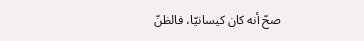صحّ أنه كان كيسانيّا، فالظنّ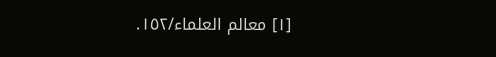[١] معالم العلماء/١٥٢.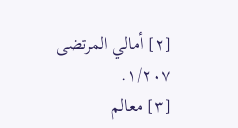[٢] أمالي المرتضى ١/٢٠٧.
[٣] معالم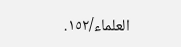العلماء/١٥٢.